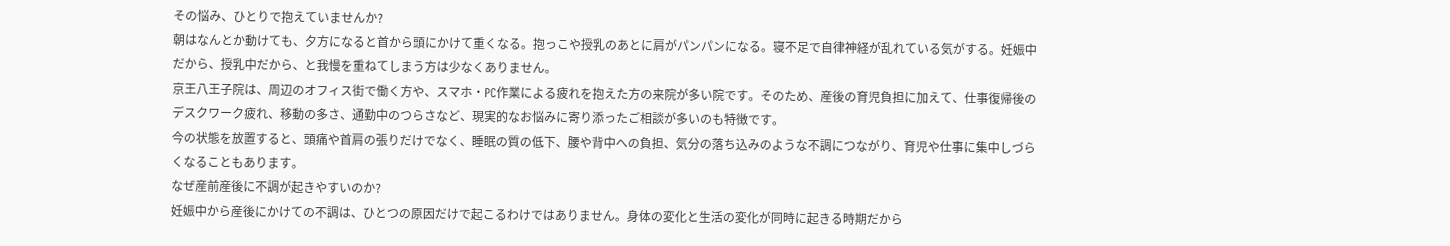その悩み、ひとりで抱えていませんか?
朝はなんとか動けても、夕方になると首から頭にかけて重くなる。抱っこや授乳のあとに肩がパンパンになる。寝不足で自律神経が乱れている気がする。妊娠中だから、授乳中だから、と我慢を重ねてしまう方は少なくありません。
京王八王子院は、周辺のオフィス街で働く方や、スマホ・PC作業による疲れを抱えた方の来院が多い院です。そのため、産後の育児負担に加えて、仕事復帰後のデスクワーク疲れ、移動の多さ、通勤中のつらさなど、現実的なお悩みに寄り添ったご相談が多いのも特徴です。
今の状態を放置すると、頭痛や首肩の張りだけでなく、睡眠の質の低下、腰や背中への負担、気分の落ち込みのような不調につながり、育児や仕事に集中しづらくなることもあります。
なぜ産前産後に不調が起きやすいのか?
妊娠中から産後にかけての不調は、ひとつの原因だけで起こるわけではありません。身体の変化と生活の変化が同時に起きる時期だから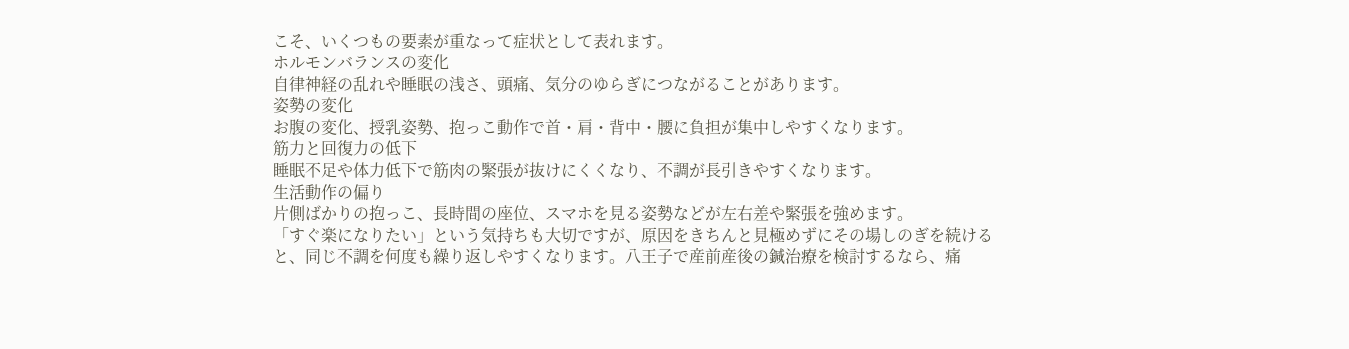こそ、いくつもの要素が重なって症状として表れます。
ホルモンバランスの変化
自律神経の乱れや睡眠の浅さ、頭痛、気分のゆらぎにつながることがあります。
姿勢の変化
お腹の変化、授乳姿勢、抱っこ動作で首・肩・背中・腰に負担が集中しやすくなります。
筋力と回復力の低下
睡眠不足や体力低下で筋肉の緊張が抜けにくくなり、不調が長引きやすくなります。
生活動作の偏り
片側ばかりの抱っこ、長時間の座位、スマホを見る姿勢などが左右差や緊張を強めます。
「すぐ楽になりたい」という気持ちも大切ですが、原因をきちんと見極めずにその場しのぎを続けると、同じ不調を何度も繰り返しやすくなります。八王子で産前産後の鍼治療を検討するなら、痛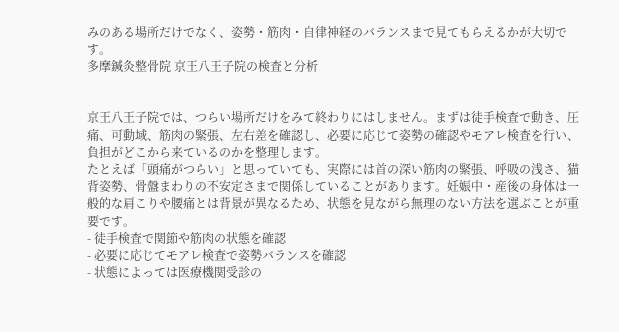みのある場所だけでなく、姿勢・筋肉・自律神経のバランスまで見てもらえるかが大切です。
多摩鍼灸整骨院 京王八王子院の検査と分析


京王八王子院では、つらい場所だけをみて終わりにはしません。まずは徒手検査で動き、圧痛、可動域、筋肉の緊張、左右差を確認し、必要に応じて姿勢の確認やモアレ検査を行い、負担がどこから来ているのかを整理します。
たとえば「頭痛がつらい」と思っていても、実際には首の深い筋肉の緊張、呼吸の浅さ、猫背姿勢、骨盤まわりの不安定さまで関係していることがあります。妊娠中・産後の身体は一般的な肩こりや腰痛とは背景が異なるため、状態を見ながら無理のない方法を選ぶことが重要です。
- 徒手検査で関節や筋肉の状態を確認
- 必要に応じてモアレ検査で姿勢バランスを確認
- 状態によっては医療機関受診の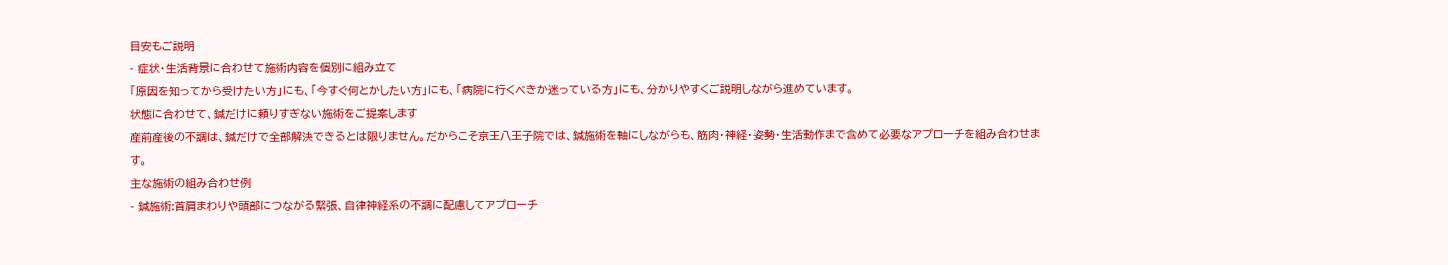目安もご説明
- 症状・生活背景に合わせて施術内容を個別に組み立て
「原因を知ってから受けたい方」にも、「今すぐ何とかしたい方」にも、「病院に行くべきか迷っている方」にも、分かりやすくご説明しながら進めています。
状態に合わせて、鍼だけに頼りすぎない施術をご提案します
産前産後の不調は、鍼だけで全部解決できるとは限りません。だからこそ京王八王子院では、鍼施術を軸にしながらも、筋肉・神経・姿勢・生活動作まで含めて必要なアプローチを組み合わせます。
主な施術の組み合わせ例
- 鍼施術:首肩まわりや頭部につながる緊張、自律神経系の不調に配慮してアプローチ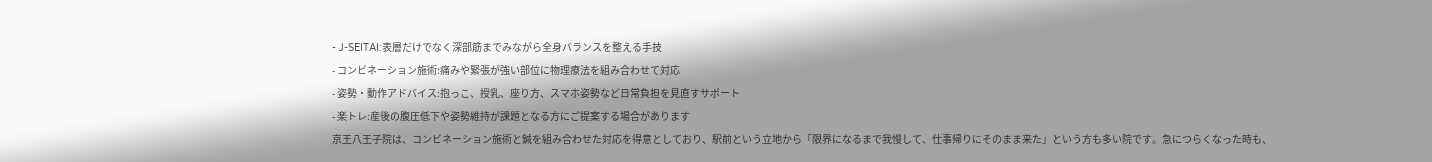- J-SEITAI:表層だけでなく深部筋までみながら全身バランスを整える手技
- コンビネーション施術:痛みや緊張が強い部位に物理療法を組み合わせて対応
- 姿勢・動作アドバイス:抱っこ、授乳、座り方、スマホ姿勢など日常負担を見直すサポート
- 楽トレ:産後の腹圧低下や姿勢維持が課題となる方にご提案する場合があります
京王八王子院は、コンビネーション施術と鍼を組み合わせた対応を得意としており、駅前という立地から「限界になるまで我慢して、仕事帰りにそのまま来た」という方も多い院です。急につらくなった時も、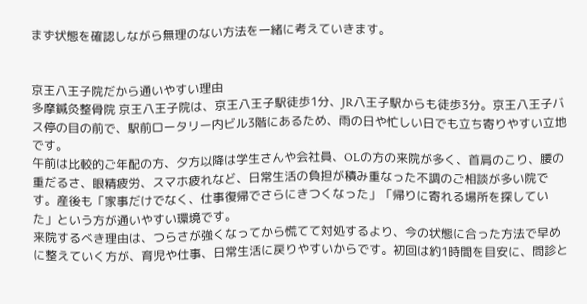まず状態を確認しながら無理のない方法を一緒に考えていきます。


京王八王子院だから通いやすい理由
多摩鍼灸整骨院 京王八王子院は、京王八王子駅徒歩1分、JR八王子駅からも徒歩3分。京王八王子バス停の目の前で、駅前ロータリー内ビル3階にあるため、雨の日や忙しい日でも立ち寄りやすい立地です。
午前は比較的ご年配の方、夕方以降は学生さんや会社員、OLの方の来院が多く、首肩のこり、腰の重だるさ、眼精疲労、スマホ疲れなど、日常生活の負担が積み重なった不調のご相談が多い院です。産後も「家事だけでなく、仕事復帰でさらにきつくなった」「帰りに寄れる場所を探していた」という方が通いやすい環境です。
来院するべき理由は、つらさが強くなってから慌てて対処するより、今の状態に合った方法で早めに整えていく方が、育児や仕事、日常生活に戻りやすいからです。初回は約1時間を目安に、問診と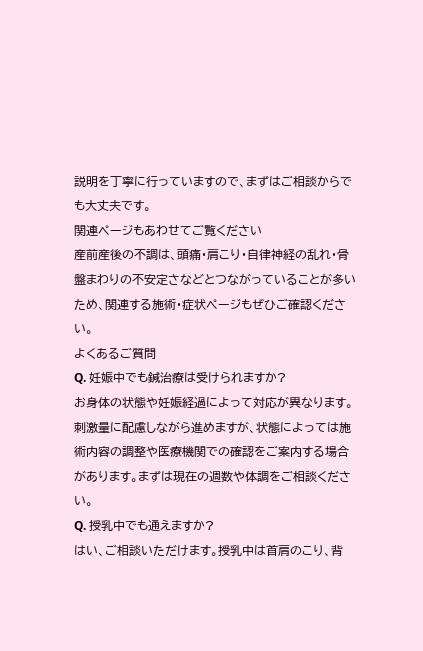説明を丁寧に行っていますので、まずはご相談からでも大丈夫です。
関連ページもあわせてご覧ください
産前産後の不調は、頭痛・肩こり・自律神経の乱れ・骨盤まわりの不安定さなどとつながっていることが多いため、関連する施術・症状ページもぜひご確認ください。
よくあるご質問
Q. 妊娠中でも鍼治療は受けられますか?
お身体の状態や妊娠経過によって対応が異なります。刺激量に配慮しながら進めますが、状態によっては施術内容の調整や医療機関での確認をご案内する場合があります。まずは現在の週数や体調をご相談ください。
Q. 授乳中でも通えますか?
はい、ご相談いただけます。授乳中は首肩のこり、背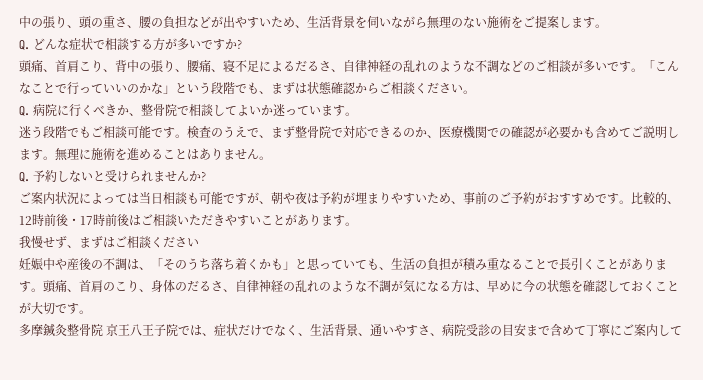中の張り、頭の重さ、腰の負担などが出やすいため、生活背景を伺いながら無理のない施術をご提案します。
Q. どんな症状で相談する方が多いですか?
頭痛、首肩こり、背中の張り、腰痛、寝不足によるだるさ、自律神経の乱れのような不調などのご相談が多いです。「こんなことで行っていいのかな」という段階でも、まずは状態確認からご相談ください。
Q. 病院に行くべきか、整骨院で相談してよいか迷っています。
迷う段階でもご相談可能です。検査のうえで、まず整骨院で対応できるのか、医療機関での確認が必要かも含めてご説明します。無理に施術を進めることはありません。
Q. 予約しないと受けられませんか?
ご案内状況によっては当日相談も可能ですが、朝や夜は予約が埋まりやすいため、事前のご予約がおすすめです。比較的、12時前後・17時前後はご相談いただきやすいことがあります。
我慢せず、まずはご相談ください
妊娠中や産後の不調は、「そのうち落ち着くかも」と思っていても、生活の負担が積み重なることで長引くことがあります。頭痛、首肩のこり、身体のだるさ、自律神経の乱れのような不調が気になる方は、早めに今の状態を確認しておくことが大切です。
多摩鍼灸整骨院 京王八王子院では、症状だけでなく、生活背景、通いやすさ、病院受診の目安まで含めて丁寧にご案内して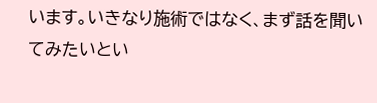います。いきなり施術ではなく、まず話を聞いてみたいとい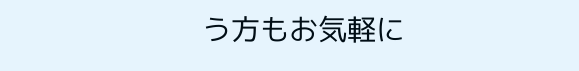う方もお気軽に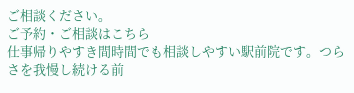ご相談ください。
ご予約・ご相談はこちら
仕事帰りやすき間時間でも相談しやすい駅前院です。つらさを我慢し続ける前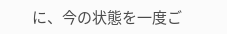に、今の状態を一度ご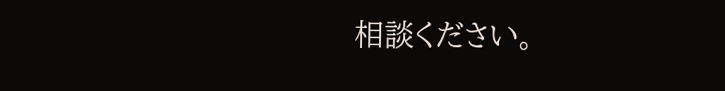相談ください。